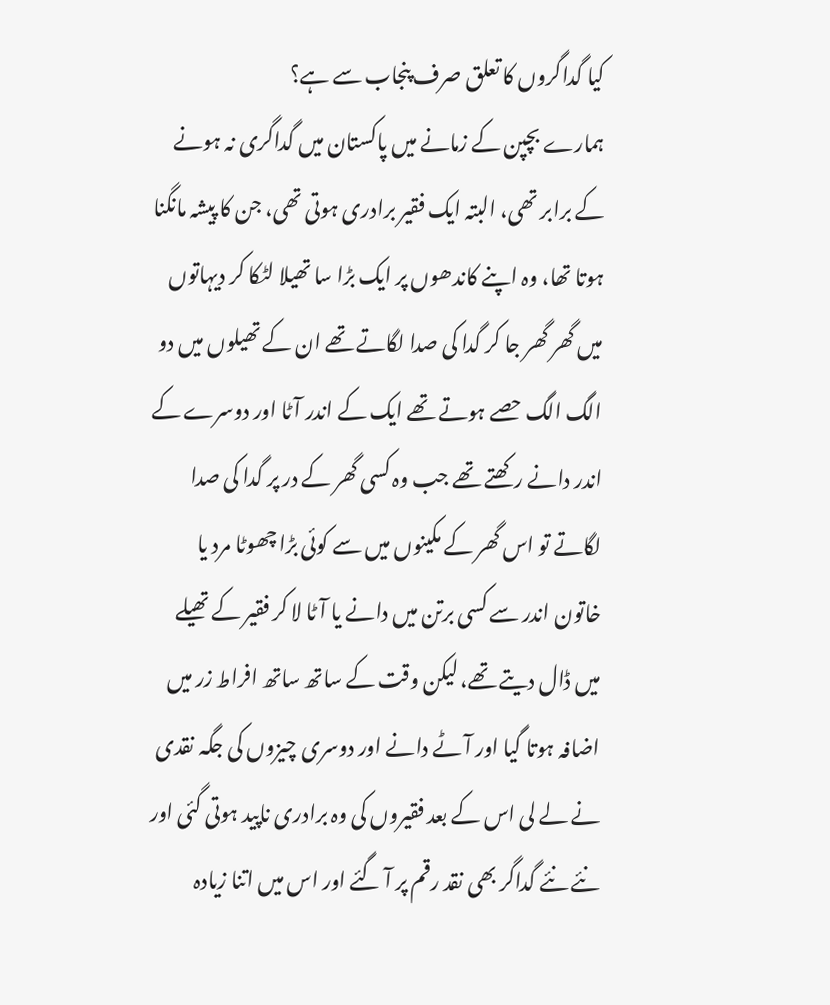کیا گداگروں کا تعلق صرف پنجاب سے ہے؟
ہمارے بچپن کے زمانے میں پاکستان میں گداگری نہ ہونے کے برابر تھی، البتہ ایک فقیر برادری ہوتی تھی، جن کا پیشہ مانگنا ہوتا تھا، وہ اپنے کاندھوں پر ایک بڑا سا تھیلا لٹکا کر دیہاتوں میں گھر گھر جا کر گدا کی صدا لگاتے تھے ان کے تھیلوں میں دو الگ الگ حصے ہوتے تھے ایک کے اندر آٹا اور دوسرے کے اندر دانے رکھتے تھے جب وہ کسی گھر کے در پر گدا کی صدا لگاتے تو اس گھر کے مکینوں میں سے کوئی بڑا چھوٹا مرد یا خاتون اندر سے کسی برتن میں دانے یا آٹا لا کر فقیر کے تھیلے میں ڈال دیتے تھے، لیکن وقت کے ساتھ ساتھ افراط زر میں اضافہ ہوتا گیا اور آٹے دانے اور دوسری چیزوں کی جگہ نقدی نے لے لی اس کے بعد فقیروں کی وہ برادری ناپید ہوتی گئی اور نئے نئے گداگر بھی نقد رقم پر آ گئے اور اس میں اتنا زیادہ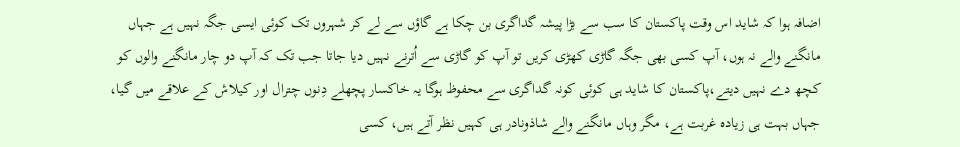اضافہ ہوا کہ شاید اس وقت پاکستان کا سب سے بڑا پیشہ گداگری بن چکا ہے گاؤں سے لے کر شہروں تک کوئی ایسی جگہ نہیں ہے جہاں مانگنے والے نہ ہوں، آپ کسی بھی جگہ گاڑی کھڑی کریں تو آپ کو گاڑی سے اُترنے نہیں دیا جاتا جب تک کہ آپ دو چار مانگنے والوں کو کچھ دے نہیں دیتے،پاکستان کا شاید ہی کوئی کونہ گداگری سے محفوظ ہوگا یہ خاکسار پچھلے دِنوں چترال اور کیلاش کے علاقے میں گیا، جہاں بہت ہی زیادہ غربت ہے، مگر وہاں مانگنے والے شاذونادر ہی کہیں نظر آتے ہیں، کسی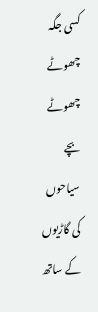کسی جگہ چھوٹے چھوٹے بچے سیاحوں کی گاڑیوں کے ساتھ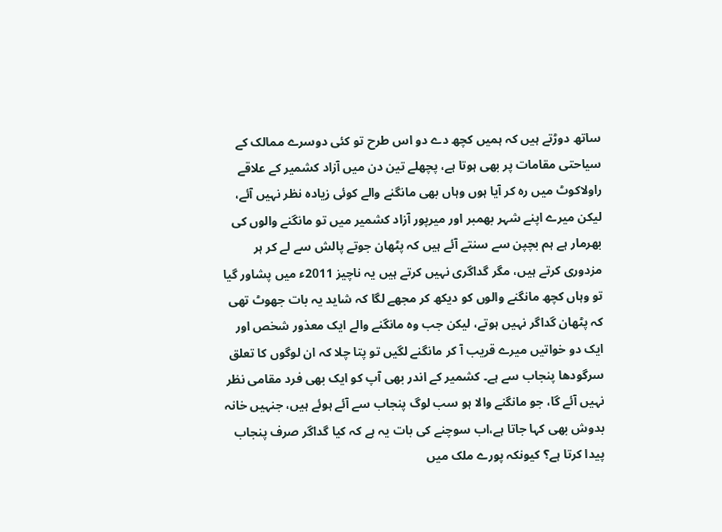ساتھ دوڑتے ہیں کہ ہمیں کچھ دے دو اس طرح تو کئی دوسرے ممالک کے سیاحتی مقامات پر بھی ہوتا ہے، پچھلے تین دن میں آزاد کشمیر کے علاقے راولاکوٹ میں رہ کر آیا ہوں وہاں بھی مانگنے والے کوئی زیادہ نظر نہیں آئے، لیکن میرے اپنے شہر بھمبر اور میرپور آزاد کشمیر میں تو مانگنے والوں کی بھرمار ہے ہم بچپن سے سنتے آئے ہیں کہ پٹھان جوتے پالش سے لے کر ہر مزدوری کرتے ہیں، مگر گداگری نہیں کرتے ہیں یہ ناچیز 2011ء میں پشاور گیا تو وہاں کچھ مانگنے والوں کو دیکھ کر مجھے لگا کہ شاید یہ بات جھوٹ تھی کہ پٹھان گداگر نہیں ہوتے، لیکن جب وہ مانگنے والے ایک معذور شخص اور ایک دو خواتیں میرے قریب آ کر مانگنے لگیں تو پتا چلا کہ ان لوگوں کا تعلق سرگودھا پنجاب سے ہے۔ کشمیر کے اندر بھی آپ کو ایک بھی فرد مقامی نظر نہیں آئے گا، جو مانگنے والا ہو سب لوگ پنجاب سے آئے ہوئے ہیں، جنہیں خانہ بدوش بھی کہا جاتا ہے،اب سوچنے کی بات یہ ہے کہ کیا گداگر صرف پنجاب پیدا کرتا ہے؟ کیونکہ پورے ملک میں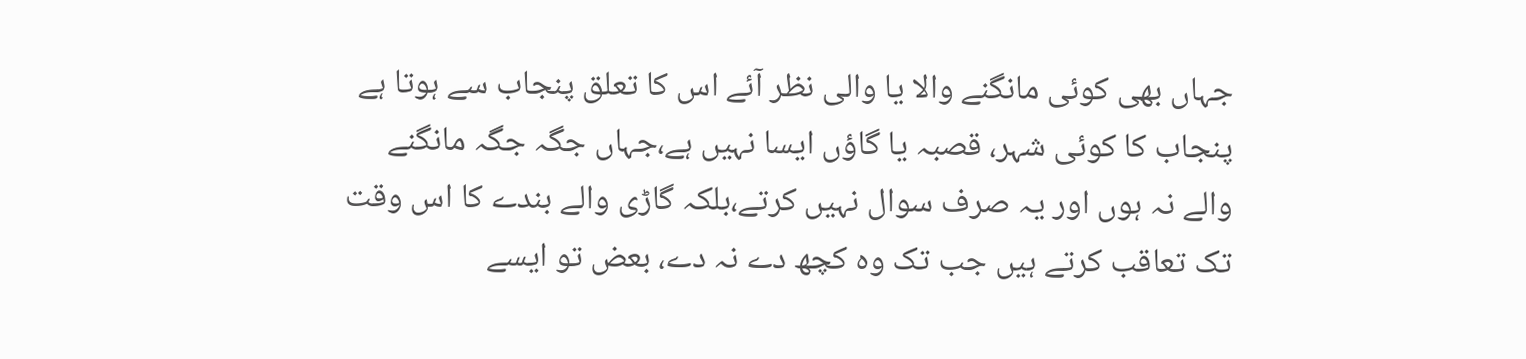جہاں بھی کوئی مانگنے والا یا والی نظر آئے اس کا تعلق پنجاب سے ہوتا ہے پنجاب کا کوئی شہر، قصبہ یا گاؤں ایسا نہیں ہے،جہاں جگہ جگہ مانگنے والے نہ ہوں اور یہ صرف سوال نہیں کرتے،بلکہ گاڑی والے بندے کا اس وقت تک تعاقب کرتے ہیں جب تک وہ کچھ دے نہ دے، بعض تو ایسے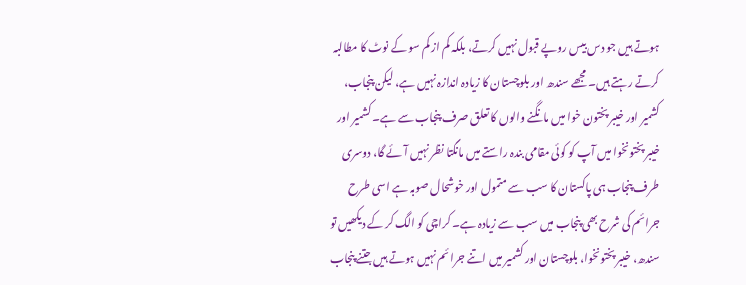ہوتے ہیں جو دس بیس روپے قبول نہیں کرتے، بلکہ کم از کم سو کے نوٹ کا مطالبہ کرتے رہتے ہیں۔ مجھے سندھ اور بلوچستان کا زیادہ اندازہ نہیں ہے، لیکن پنجاب، کشمیر اور خیبر پختون خوا میں مانگنے والوں کا تعلق صرف پنجاب سے ہے۔ کشمیر اور خیبر پختونخوا میں آپ کو کوئی مقامی بندہ راستے میں مانگتا نظر نہیں آئے گا، دوسری طرف پنجاب ہی پاکستان کا سب سے متمول اور خوشحال صوبہ ہے اسی طرح جرائم کی شرح بھی پنجاب میں سب سے زیادہ ہے۔ کراچی کو الگ کر کے دیکھیں تو سندھ، خیبر پختونخوا، بلوچستان اور کشمیر میں اتنے جرائم نہیں ہوتے ہیں جتنے پنجاب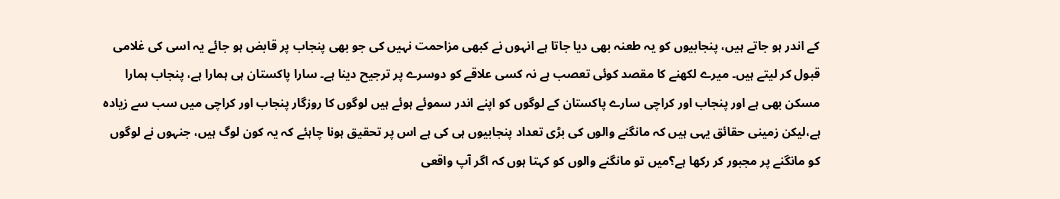کے اندر ہو جاتے ہیں، پنجابیوں کو یہ طعنہ بھی دیا جاتا ہے انہوں نے کبھی مزاحمت نہیں کی جو بھی پنجاب پر قابض ہو جائے یہ اسی کی غلامی قبول کر لیتے ہیں۔ میرے لکھنے کا مقصد کوئی تعصب ہے نہ کسی علاقے کو دوسرے پر ترجیح دینا ہے۔ سارا پاکستان ہی ہمارا ہے، پنجاب ہمارا مسکن بھی ہے اور پنجاب اور کراچی سارے پاکستان کے لوگوں کو اپنے اندر سموئے ہوئے ہیں لوگوں کا روزگار پنجاب اور کراچی میں سب سے زیادہ ہے،لیکن زمینی حقائق یہی ہیں کہ مانگنے والوں کی بڑی تعداد پنجابیوں ہی کی ہے اس پر تحقیق ہونا چاہئے کہ یہ کون لوگ ہیں، جنہوں نے لوگوں کو مانگنے پر مجبور کر رکھا ہے؟میں تو مانگنے والوں کو کہتا ہوں کہ اگر آپ واقعی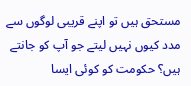مستحق ہیں تو اپنے قریبی لوگوں سے مدد کیوں نہیں لیتے جو آپ کو جانتے ہیں؟ حکومت کو کوئی ایسا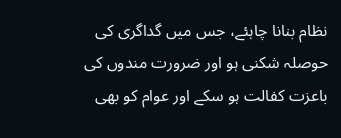نظام بنانا چاہئے، جس میں گداگری کی حوصلہ شکنی ہو اور ضرورت مندوں کی باعزت کفالت ہو سکے اور عوام کو بھی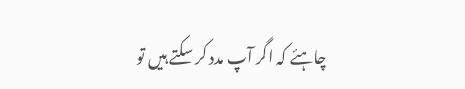چاہئے کہ اگر آپ مدد کر سکتے ہیں تو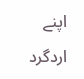اپنے اردگرد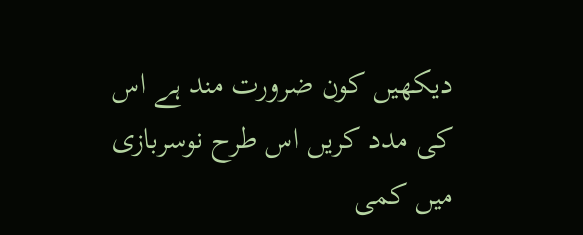دیکھیں کون ضرورت مند ہے اس کی مدد کریں اس طرح نوسربازی میں کمی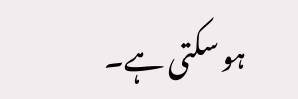ہو سکتی ہے۔